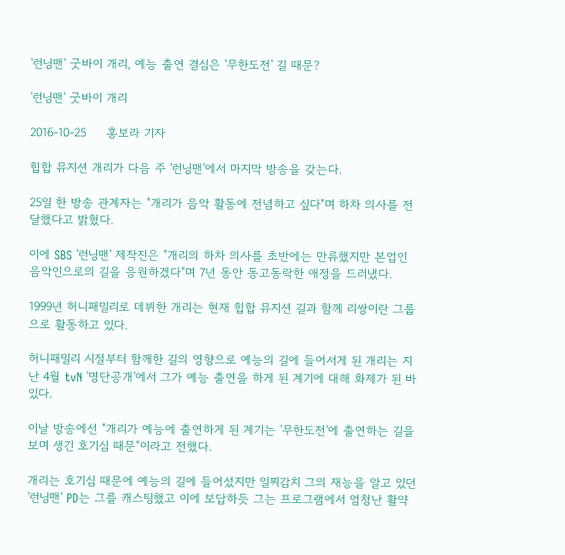'런닝맨' 굿바이 개리, 예능 출연 결심은 '무한도전' 길 때문?

'런닝맨' 굿바이 개리

2016-10-25     홍보라 기자

힙합 뮤지션 개리가 다음 주 '런닝맨'에서 마지막 방송을 갖는다.

25일 한 방송 관계자는 "개리가 음악 활동에 전념하고 싶다"며 하차 의사를 전달했다고 밝혔다.

이에 SBS '런닝맨' 제작진은 "개리의 하차 의사를 초반에는 만류했지만 본업인 음악인으로의 길을 응원하겠다"며 7년 동안 동고동락한 애정을 드러냈다.

1999년 허니패밀리로 데뷔한 개리는 현재 힙합 뮤지션 길과 함께 리쌍이란 그룹으로 활동하고 있다.

허니패밀리 시절부터 함께한 길의 영향으로 예능의 길에 들어서게 된 개리는 지난 4월 tvN '명단공개'에서 그가 예능 출연을 하게 된 계기에 대해 화제가 된 바 있다.

이날 방송에선 "개리가 예능에 출연하게 된 계기는 '무한도전'에 출연하는 길을 보며 생긴 호기심 때문"이라고 전했다.

개리는 호기심 때문에 예능의 길에 들어섰지만 일찌감치 그의 재능을 알고 있던 '런닝맨' PD는 그를 캐스팅했고 이에 보답하듯 그는 프로그램에서 엄청난 활약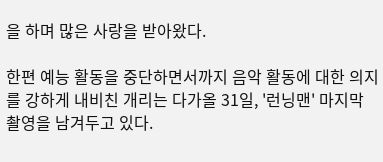을 하며 많은 사랑을 받아왔다.

한편 예능 활동을 중단하면서까지 음악 활동에 대한 의지를 강하게 내비친 개리는 다가올 31일, '런닝맨' 마지막 촬영을 남겨두고 있다.